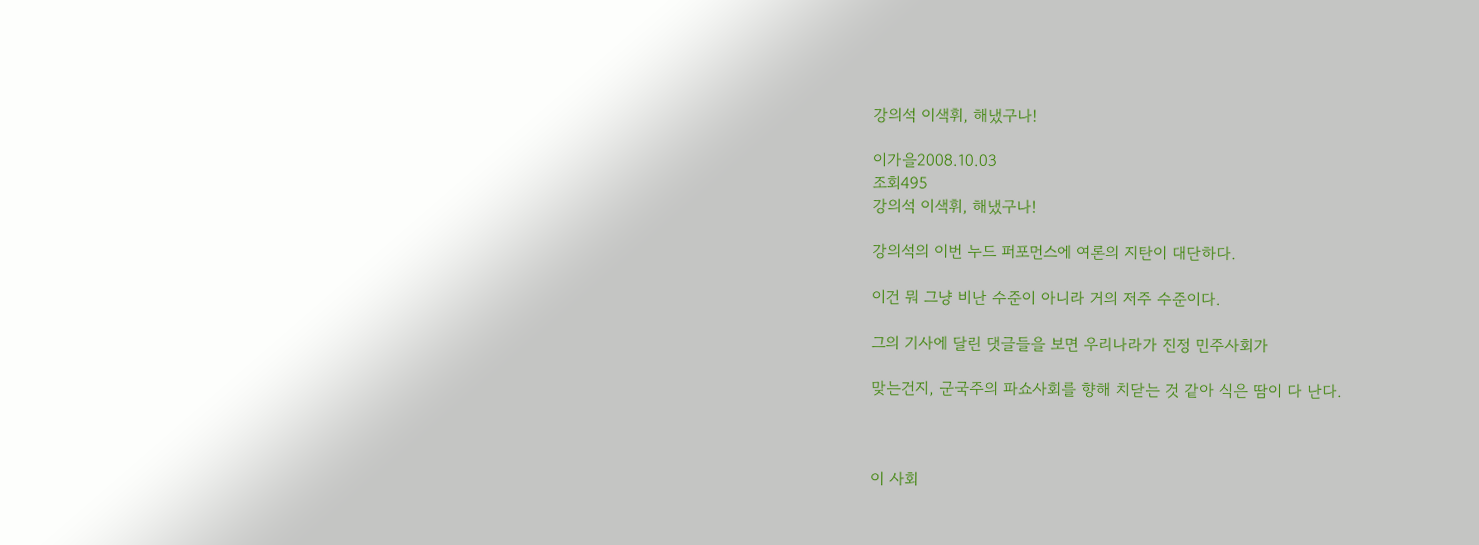강의석 이색휘, 해냈구나!

이가을2008.10.03
조회495
강의석 이색휘, 해냈구나!

강의석의 이번 누드 퍼포먼스에 여론의 지탄이 대단하다.

이건 뭐 그냥 비난 수준이 아니라 거의 저주 수준이다.

그의 기사에 달린 댓글들을 보면 우리나라가 진정 민주사회가

맞는건지, 군국주의 파쇼사회를 향해 치닫는 것 같아 식은 땀이 다 난다.



이 사회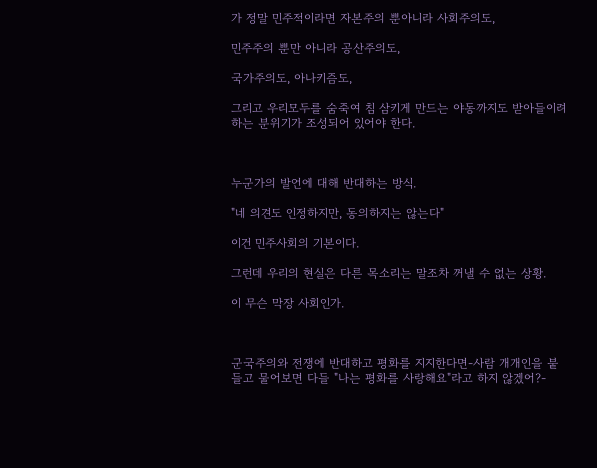가 정말 민주적이라면 자본주의 뿐아니라 사회주의도,

민주주의 뿐만 아니라 공산주의도,

국가주의도, 아나키즘도,

그리고 우리모두를 숨죽여 침 삼키게 만드는 야동까지도 받아들이려 하는 분위기가 조성되어 있어야 한다.



누군가의 발언에 대해 반대하는 방식.

"네 의견도 인정하지만, 동의하지는 않는다"

이건 민주사회의 기본이다.

그런데 우리의 현실은 다른 목소리는 말조차 꺼낼 수 없는 상황.

이 무슨 막장 사회인가.



군국주의와 전쟁에 반대하고 평화를 지지한다면-사람 개개인을 붙들고 물어보면 다들 "나는 평화를 사랑해요"라고 하지 않겠어?-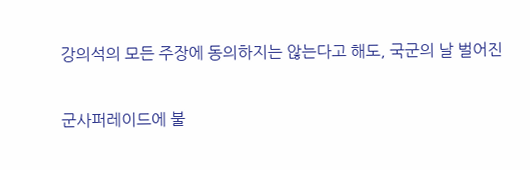강의석의 모든 주장에 동의하지는 않는다고 해도, 국군의 날 벌어진

군사퍼레이드에 불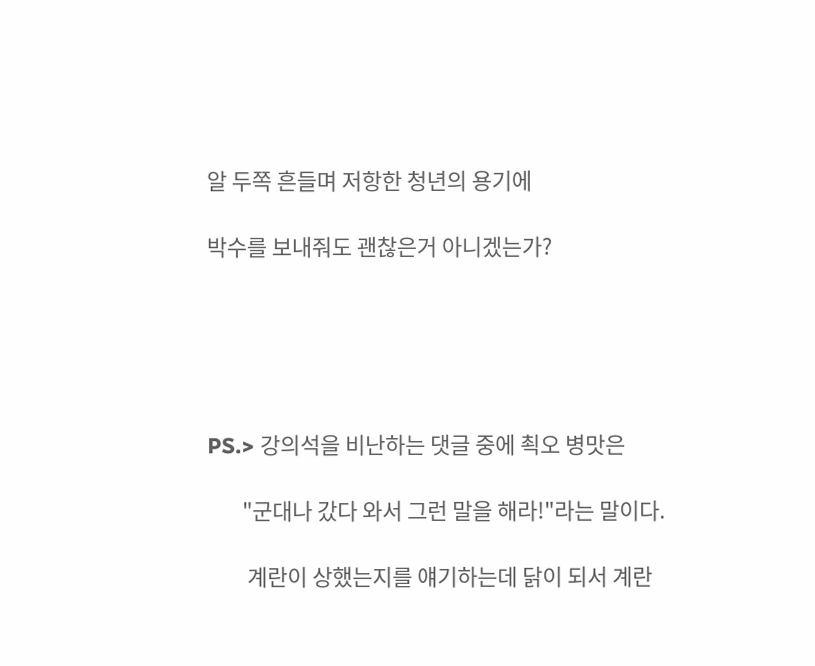알 두쪽 흔들며 저항한 청년의 용기에

박수를 보내줘도 괜찮은거 아니겠는가?





PS.> 강의석을 비난하는 댓글 중에 쵝오 병맛은

       "군대나 갔다 와서 그런 말을 해라!"라는 말이다.

        계란이 상했는지를 얘기하는데 닭이 되서 계란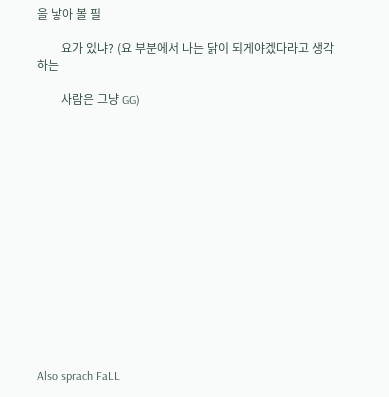을 낳아 볼 필

        요가 있냐? (요 부분에서 나는 닭이 되게야겠다라고 생각하는

        사람은 그냥 GG)















Also sprach FaLL